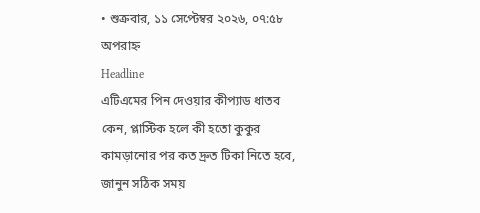• শুক্রবার, ১১ সেপ্টেম্বর ২০২৬, ০৭:৫৮ অপরাহ্ন
Headline
এটিএমের পিন দেওয়ার কীপ্যাড ধাতব কেন, প্লাস্টিক হলে কী হতো কুকুর কামড়ানোর পর কত দ্রুত টিকা নিতে হবে, জানুন সঠিক সময়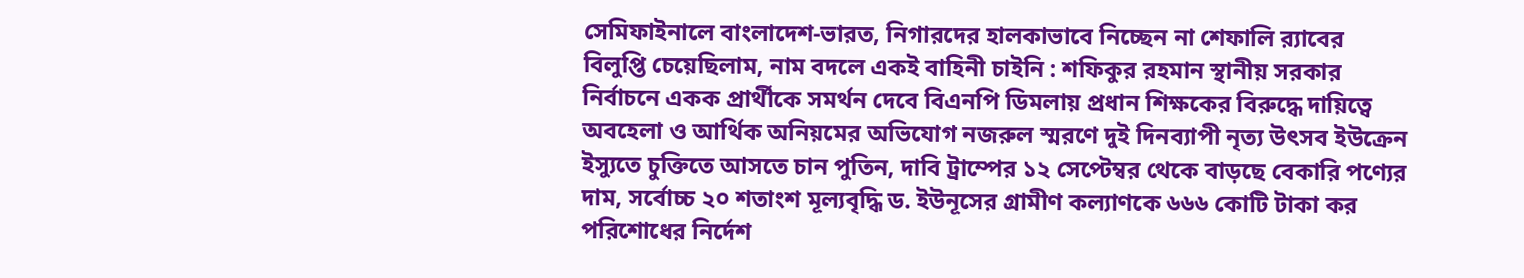সেমিফাইনালে বাংলাদেশ-ভারত, নিগারদের হালকাভাবে নিচ্ছেন না শেফালি র‌্যাবের বিলুপ্তি চেয়েছিলাম, নাম বদলে একই বাহিনী চাইনি : শফিকুর রহমান স্থানীয় সরকার নির্বাচনে একক প্রার্থীকে সমর্থন দেবে বিএনপি ডিমলায় প্রধান শিক্ষকের বিরুদ্ধে দায়িত্বে অবহেলা ও আর্থিক অনিয়মের অভিযোগ নজরুল স্মরণে দুই দিনব্যাপী নৃত্য উৎসব ইউক্রেন ইস্যুতে চুক্তিতে আসতে চান পুতিন, দাবি ট্রাম্পের ১২ সেপ্টেম্বর থেকে বাড়ছে বেকারি পণ্যের দাম, সর্বোচ্চ ২০ শতাংশ মূল্যবৃদ্ধি ড. ইউনূসের গ্রামীণ কল্যাণকে ৬৬৬ কোটি টাকা কর পরিশোধের নির্দেশ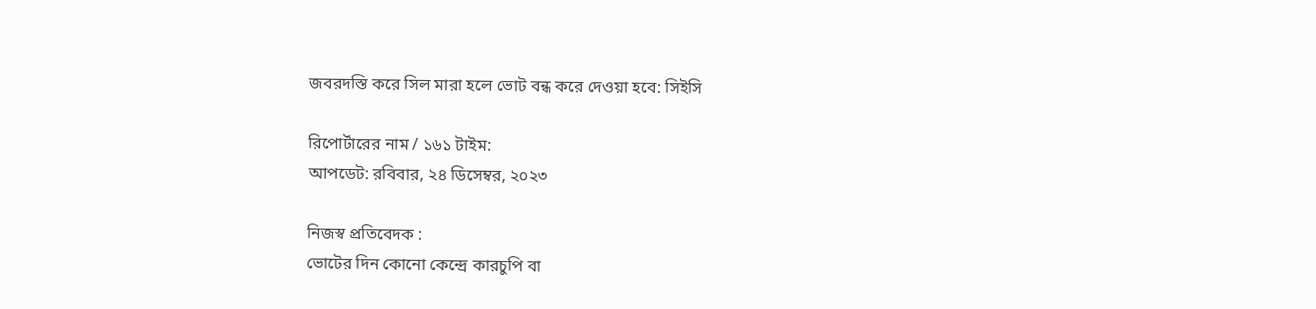জবরদস্তি করে সিল মারা হলে ভোট বন্ধ করে দেওয়া হবে: সিইসি

রিপোর্টারের নাম / ১৬১ টাইম:
আপডেট: রবিবার, ২৪ ডিসেম্বর, ২০২৩

নিজস্ব প্রতিবেদক :
ভোটের দিন কোনো কেন্দ্রে কারচুপি বা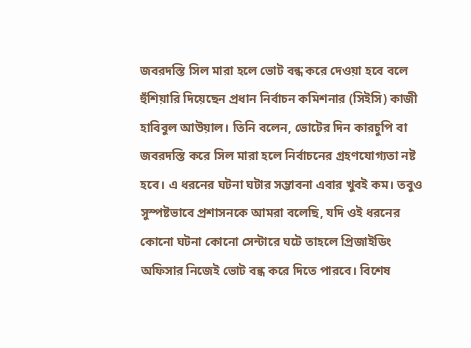জবরদস্তি সিল মারা হলে ভোট বন্ধ করে দেওয়া হবে বলে হুঁশিয়ারি দিয়েছেন প্রধান নির্বাচন কমিশনার (সিইসি) কাজী হাবিবুল আউয়াল। তিনি বলেন, ভোটের দিন কারচুপি বা জবরদস্তি করে সিল মারা হলে নির্বাচনের গ্রহণযোগ্যতা নষ্ট হবে। এ ধরনের ঘটনা ঘটার সম্ভাবনা এবার খুবই কম। তবুও সুস্পষ্টভাবে প্রশাসনকে আমরা বলেছি, যদি ওই ধরনের কোনো ঘটনা কোনো সেন্টারে ঘটে তাহলে প্রিজাইডিং অফিসার নিজেই ভোট বন্ধ করে দিতে পারবে। বিশেষ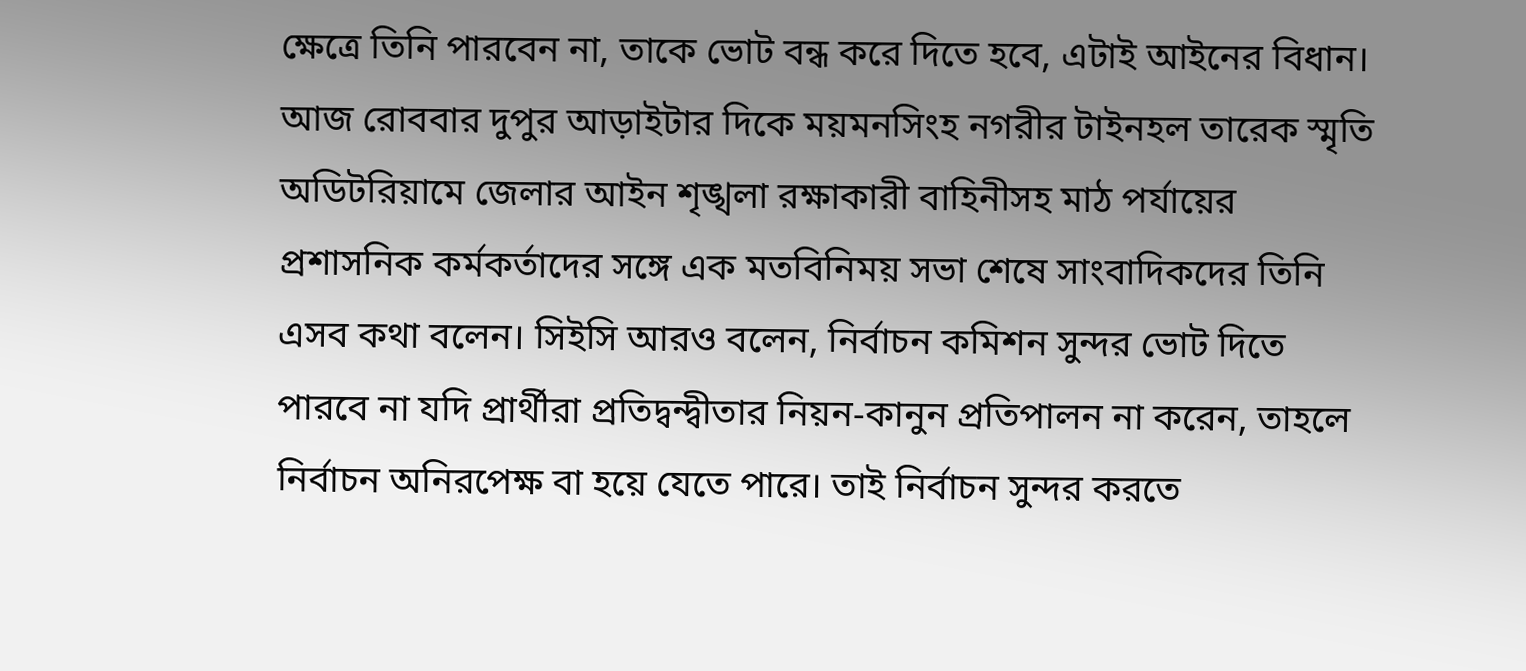ক্ষেত্রে তিনি পারবেন না, তাকে ভোট বন্ধ করে দিতে হবে, এটাই আইনের বিধান। আজ রোববার দুপুর আড়াইটার দিকে ময়মনসিংহ নগরীর টাইনহল তারেক স্মৃতি অডিটরিয়ামে জেলার আইন শৃঙ্খলা রক্ষাকারী বাহিনীসহ মাঠ পর্যায়ের প্রশাসনিক কর্মকর্তাদের সঙ্গে এক মতবিনিময় সভা শেষে সাংবাদিকদের তিনি এসব কথা বলেন। সিইসি আরও বলেন, নির্বাচন কমিশন সুন্দর ভোট দিতে পারবে না যদি প্রার্থীরা প্রতিদ্বন্দ্বীতার নিয়ন-কানুন প্রতিপালন না করেন, তাহলে নির্বাচন অনিরপেক্ষ বা হয়ে যেতে পারে। তাই নির্বাচন সুন্দর করতে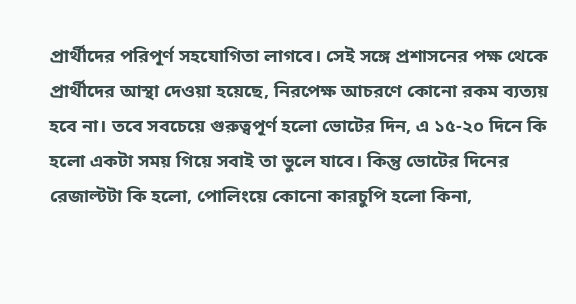প্রার্থীদের পরিপূর্ণ সহযোগিতা লাগবে। সেই সঙ্গে প্রশাসনের পক্ষ থেকে প্রার্থীদের আস্থা দেওয়া হয়েছে, নিরপেক্ষ আচরণে কোনো রকম ব্যত্যয় হবে না। তবে সবচেয়ে গুরুত্বপূর্ণ হলো ভোটের দিন, এ ১৫-২০ দিনে কি হলো একটা সময় গিয়ে সবাই তা ভুলে যাবে। কিন্তু ভোটের দিনের রেজাল্টটা কি হলো, পোলিংয়ে কোনো কারচুপি হলো কিনা,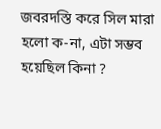জবরদস্তি করে সিল মারা হলো ক-না, এটা সম্ভব হয়েছিল কিনা ?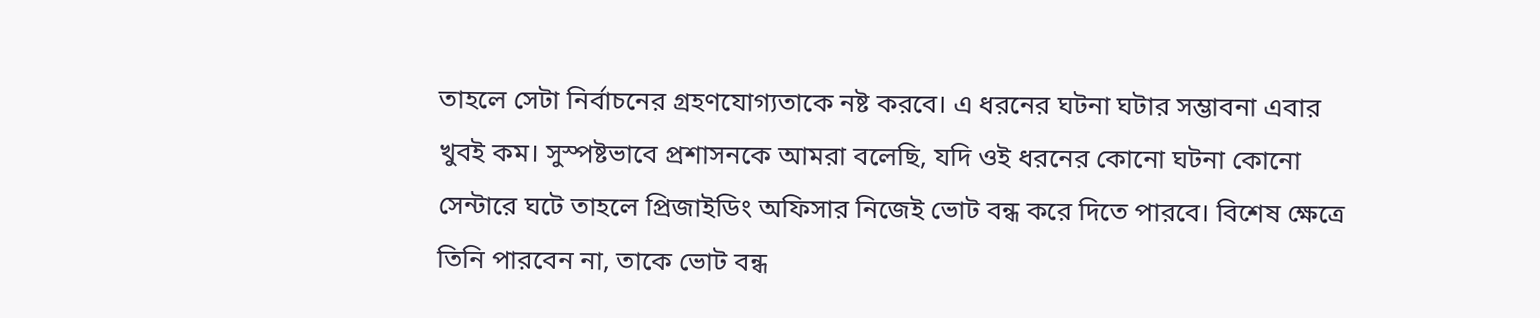তাহলে সেটা নির্বাচনের গ্রহণযোগ্যতাকে নষ্ট করবে। এ ধরনের ঘটনা ঘটার সম্ভাবনা এবার খুবই কম। সুস্পষ্টভাবে প্রশাসনকে আমরা বলেছি, যদি ওই ধরনের কোনো ঘটনা কোনো সেন্টারে ঘটে তাহলে প্রিজাইডিং অফিসার নিজেই ভোট বন্ধ করে দিতে পারবে। বিশেষ ক্ষেত্রে তিনি পারবেন না, তাকে ভোট বন্ধ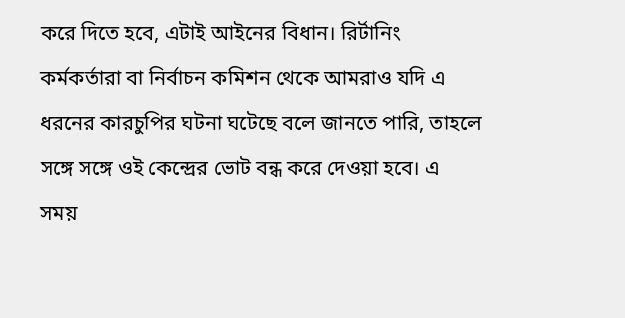করে দিতে হবে, এটাই আইনের বিধান। রির্টানিং কর্মকর্তারা বা নির্বাচন কমিশন থেকে আমরাও যদি এ ধরনের কারচুপির ঘটনা ঘটেছে বলে জানতে পারি, তাহলে সঙ্গে সঙ্গে ওই কেন্দ্রের ভোট বন্ধ করে দেওয়া হবে। এ সময়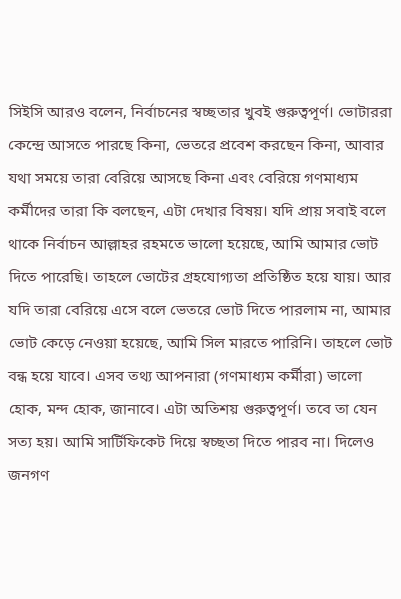সিইসি আরও বলেন, নির্বাচনের স্বচ্ছতার খুবই গুরুত্বপূর্ণ। ভোটাররা কেন্দ্রে আসতে পারছে কিনা, ভেতরে প্রবেশ করছেন কিনা, আবার যথা সময়ে তারা বেরিয়ে আসছে কিনা এবং বেরিয়ে গণমাধ্যম কর্মীদের তারা কি বলছেন, এটা দেখার বিষয়। যদি প্রায় সবাই বলে থাকে নির্বাচন আল্লাহর রহমতে ভালো হয়েছে, আমি আমার ভোট দিতে পারেছি। তাহলে ভোটের গ্রহযোগ্যতা প্রতিষ্ঠিত হয়ে যায়। আর যদি তারা বেরিয়ে এসে বলে ভেতরে ভোট দিতে পারলাম না, আমার ভোট কেড়ে নেওয়া হয়েছে, আমি সিল মারতে পারিনি। তাহলে ভোট বন্ধ হয়ে যাবে। এসব তথ্য আপনারা (গণমাধ্যম কর্মীরা) ভালো হোক, মন্দ হোক, জানাবে। এটা অতিশয় গুরুত্বপূর্ণ। তবে তা যেন সত্য হয়। আমি সার্টিফিকেট দিয়ে স্বচ্ছতা দিতে পারব না। দিলেও জনগণ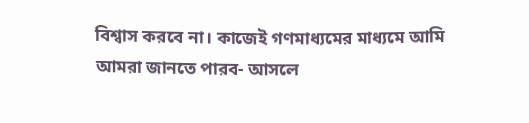বিশ্বাস করবে না। কাজেই গণমাধ্যমের মাধ্যমে আমি আমরা জানতে পারব- আসলে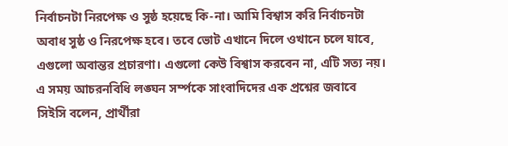নির্বাচনটা নিরপেক্ষ ও সুষ্ঠ হয়েছে কি-না। আমি বিশ্বাস করি নির্বাচনটা অবাধ সুষ্ঠ ও নিরপেক্ষ হবে। তবে ভোট এখানে দিলে ওখানে চলে যাবে, এগুলো অবান্তর প্রচারণা। এগুলো কেউ বিশ্বাস করবেন না, এটি সত্য নয়। এ সময় আচরনবিধি লঙ্ঘন সর্ম্পকে সাংবাদিদের এক প্রশ্নের জবাবে সিইসি বলেন, প্রার্থীরা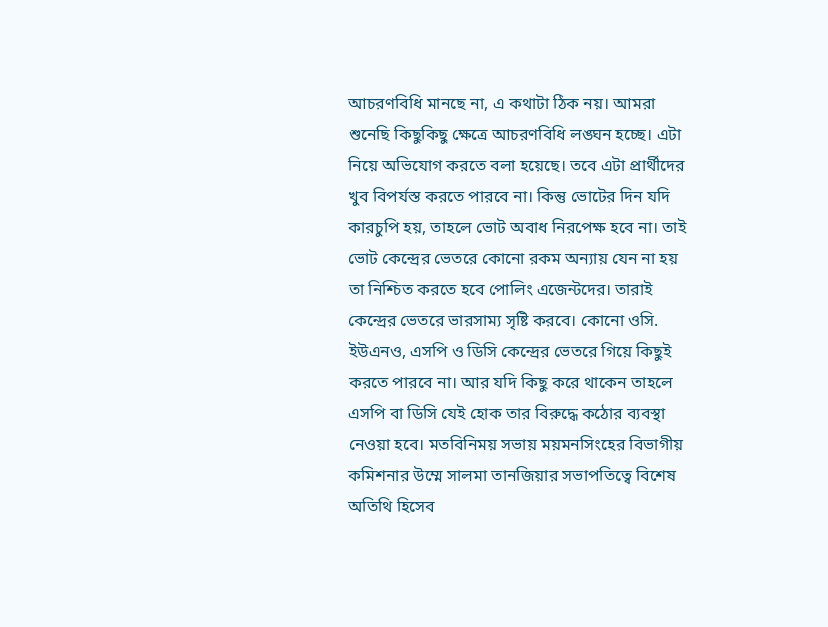আচরণবিধি মানছে না, এ কথাটা ঠিক নয়। আমরা শুনেছি কিছুকিছু ক্ষেত্রে আচরণবিধি লঙ্ঘন হচ্ছে। এটা নিয়ে অভিযোগ করতে বলা হয়েছে। তবে এটা প্রার্থীদের খুব বিপর্যস্ত করতে পারবে না। কিন্তু ভোটের দিন যদি কারচুপি হয়, তাহলে ভোট অবাধ নিরপেক্ষ হবে না। তাই ভোট কেন্দ্রের ভেতরে কোনো রকম অন্যায় যেন না হয় তা নিশ্চিত করতে হবে পোলিং এজেন্টদের। তারাই কেন্দ্রের ভেতরে ভারসাম্য সৃষ্টি করবে। কোনো ওসি. ইউএনও, এসপি ও ডিসি কেন্দ্রের ভেতরে গিয়ে কিছুই করতে পারবে না। আর যদি কিছু করে থাকেন তাহলে এসপি বা ডিসি যেই হোক তার বিরুদ্ধে কঠোর ব্যবস্থা নেওয়া হবে। মতবিনিময় সভায় ময়মনসিংহের বিভাগীয় কমিশনার উম্মে সালমা তানজিয়ার সভাপতিত্বে বিশেষ অতিথি হিসেব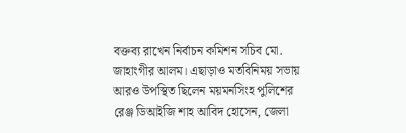বক্তব্য রাখেন নির্বাচন কমিশন সচিব মো. জাহাংগীর আলম। এছাড়াও মতবিনিময় সভায় আরও উপস্থিত ছিলেন ময়মনসিংহ পুলিশের রেঞ্জ ডিআইজি শাহ আবিদ হোসেন, জেলা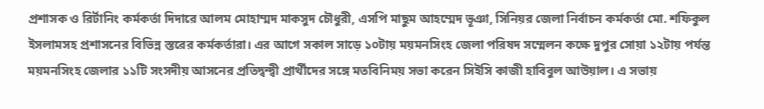প্রশাসক ও রির্টানিং কর্মকর্তা দিদারে আলম মোহাম্মদ মাকসুদ চৌধুরী, এসপি মাছুম আহম্মেদ ভূঞা, সিনিয়র জেলা নির্বাচন কর্মকর্তা মো. শফিকুল ইসলামসহ প্রশাসনের বিভিন্ন স্তরের কর্মকর্তারা। এর আগে সকাল সাড়ে ১০টায় ময়মনসিংহ জেলা পরিষদ সম্মেলন কক্ষে দুপুর সোয়া ১২টায় পর্যন্ত ময়মনসিংহ জেলার ১১টি সংসদীয় আসনের প্রতিদ্বন্দ্বী প্রার্থীদের সঙ্গে মতবিনিময় সভা করেন সিইসি কাজী হাবিবুল আউয়াল। এ সভায়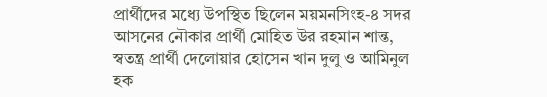প্রার্থীদের মধ্যে উপস্থিত ছিলেন ময়মনসিংহ-৪ সদর আসনের নৌকার প্রার্থী মোহিত উর রহমান শান্ত, স্বতন্ত্র প্রার্থী দেলোয়ার হোসেন খান দুলু ও আমিনুল হক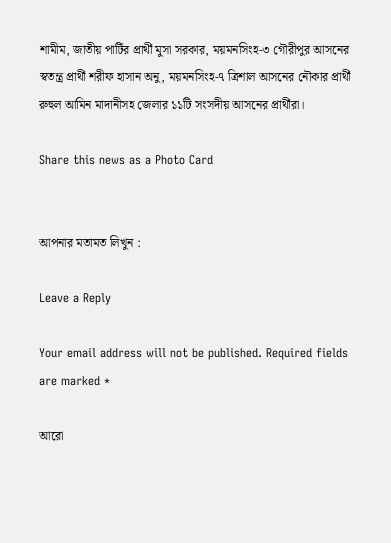শামীম, জাতীয় পার্টির প্রার্থী মুসা সরকার, ময়মনসিংহ-৩ গৌরীপুর আসনের স্বতন্ত্র প্রার্থী শরীফ হাসান অনু, ময়মনসিংহ-৭ ত্রিশাল আসনের নৌকার প্রার্থী রুহুল আমিন মাদানীসহ জেলার ১১টি সংসদীয় আসনের প্রার্থীরা।

Share this news as a Photo Card


আপনার মতামত লিখুন :

Leave a Reply

Your email address will not be published. Required fields are marked *

আরো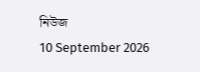নিউজ
10 September 2026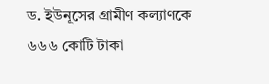ড. ইউনূসের গ্রামীণ কল্যাণকে ৬৬৬ কোটি টাকা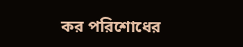কর পরিশোধের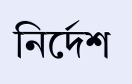নির্দেশ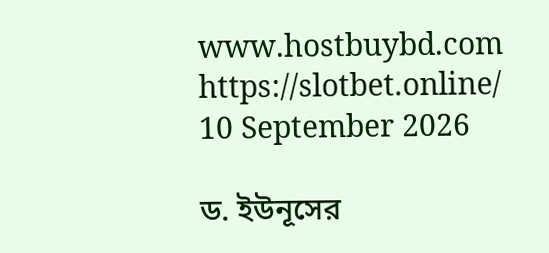www.hostbuybd.com
https://slotbet.online/
10 September 2026

ড. ইউনূসের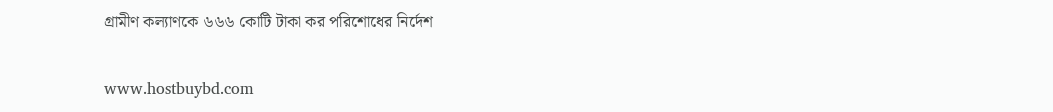গ্রামীণ কল্যাণকে ৬৬৬ কোটি টাকা কর পরিশোধের নির্দেশ

www.hostbuybd.com